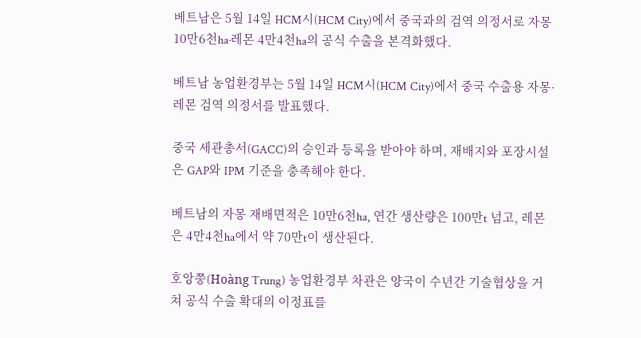베트남은 5월 14일 HCM시(HCM City)에서 중국과의 검역 의정서로 자몽 10만6천ha·레몬 4만4천ha의 공식 수출을 본격화했다.

베트남 농업환경부는 5월 14일 HCM시(HCM City)에서 중국 수출용 자몽·레몬 검역 의정서를 발표했다.

중국 세관총서(GACC)의 승인과 등록을 받아야 하며, 재배지와 포장시설은 GAP와 IPM 기준을 충족해야 한다.

베트남의 자몽 재배면적은 10만6천ha, 연간 생산량은 100만t 넘고, 레몬은 4만4천ha에서 약 70만t이 생산된다.

호앙쭝(Hoàng Trung) 농업환경부 차관은 양국이 수년간 기술협상을 거쳐 공식 수출 확대의 이정표를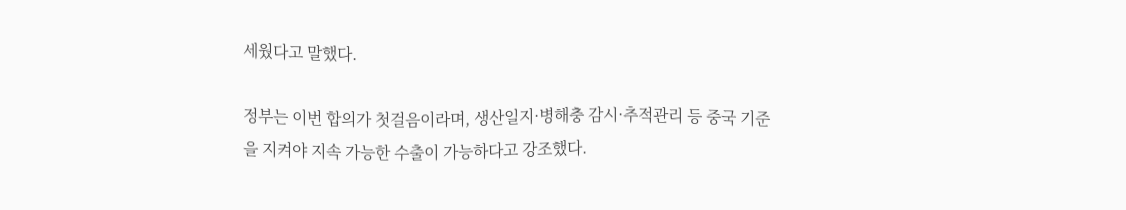세웠다고 말했다.

정부는 이번 합의가 첫걸음이라며, 생산일지·병해충 감시·추적관리 등 중국 기준을 지켜야 지속 가능한 수출이 가능하다고 강조했다.